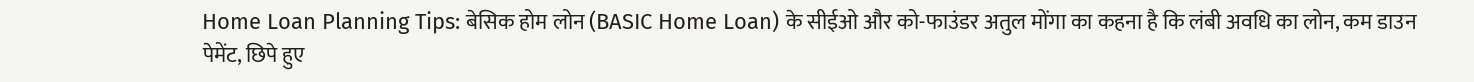Home Loan Planning Tips: बेसिक होम लोन (BASIC Home Loan) के सीईओ और को-फाउंडर अतुल मोंगा का कहना है कि लंबी अवधि का लोन, कम डाउन पेमेंट, छिपे हुए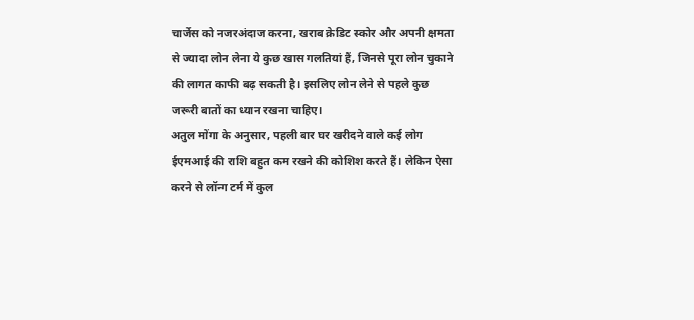चार्जेस को नजरअंदाज करना, खराब क्रेडिट स्कोर और अपनी क्षमता से ज्यादा लोन लेना ये कुछ खास गलतियां हैं, जिनसे पूरा लोन चुकाने की लागत काफी बढ़ सकती है। इसलिए लोन लेने से पहले कुछ जरूरी बातों का ध्यान रखना चाहिए।
अतुल मोंगा के अनुसार, पहली बार घर खरीदने वाले कई लोग ईएमआई की राशि बहुत कम रखने की कोशिश करते हैं। लेकिन ऐसा करने से लॉन्ग टर्म में कुल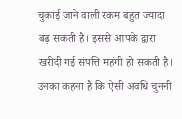चुकाई जाने वाली रकम बहुत ज्यादा बढ़ सकती है। इससे आपके द्वारा खरीदी गई संपत्ति महंगी हो सकती है। उनका कहना है कि ऐसी अवधि चुननी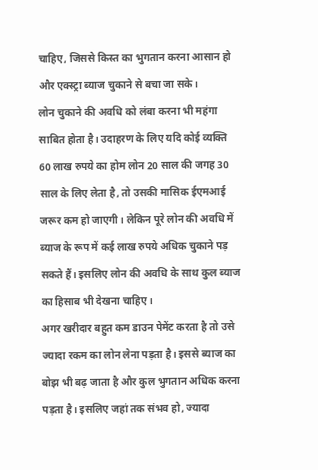चाहिए, जिससे किस्त का भुगतान करना आसान हो और एक्स्ट्रा ब्याज चुकाने से बचा जा सके।
लोन चुकाने की अवधि को लंबा करना भी महंगा साबित होता है। उदाहरण के लिए यदि कोई व्यक्ति 60 लाख रुपये का होम लोन 20 साल की जगह 30 साल के लिए लेता है, तो उसकी मासिक ईएमआई जरूर कम हो जाएगी। लेकिन पूरे लोन की अवधि में ब्याज के रूप में कई लाख रुपये अधिक चुकाने पड़ सकते हैं। इसलिए लोन की अवधि के साथ कुल ब्याज का हिसाब भी देखना चाहिए।
अगर खरीदार बहुत कम डाउन पेमेंट करता है तो उसे ज्यादा रकम का लोन लेना पड़ता है। इससे ब्याज का बोझ भी बढ़ जाता है और कुल भुगतान अधिक करना पड़ता है। इसलिए जहां तक संभव हो, ज्यादा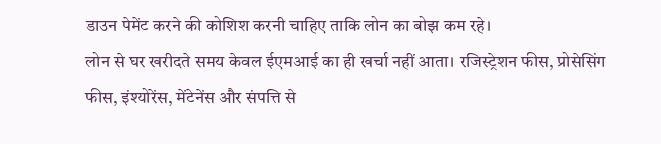डाउन पेमेंट करने की कोशिश करनी चाहिए ताकि लोन का बोझ कम रहे।
लोन से घर खरीदते समय केवल ईएमआई का ही खर्चा नहीं आता। रजिस्ट्रेशन फीस, प्रोसेसिंग फीस, इंश्योरेंस, मेंटेनेंस और संपत्ति से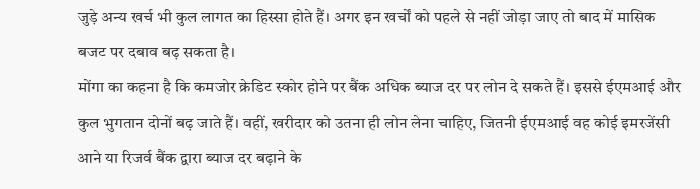जुड़े अन्य खर्च भी कुल लागत का हिस्सा होते हैं। अगर इन खर्चों को पहले से नहीं जोड़ा जाए तो बाद में मासिक बजट पर दबाव बढ़ सकता है।
मोंगा का कहना है कि कमजोर क्रेडिट स्कोर होने पर बैंक अधिक ब्याज दर पर लोन दे सकते हैं। इससे ईएमआई और कुल भुगतान दोनों बढ़ जाते हैं। वहीं, खरीदार को उतना ही लोन लेना चाहिए, जितनी ईएमआई वह कोई इमरजेंसी आने या रिजर्व बैंक द्वारा ब्याज दर बढ़ाने के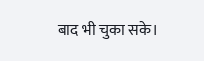बाद भी चुका सके।